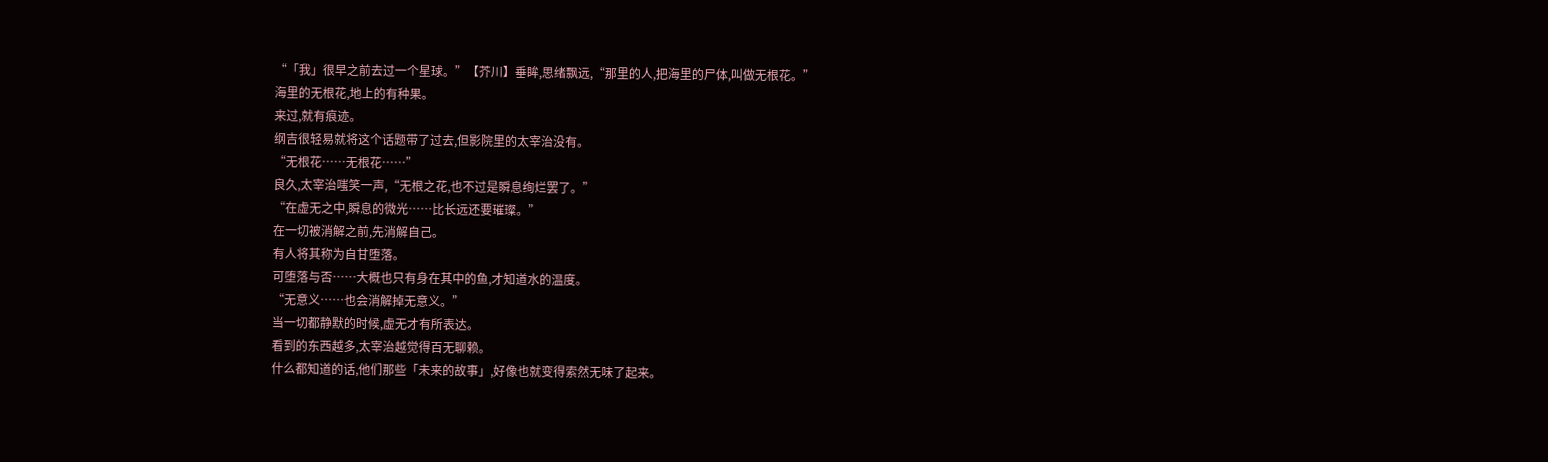“「我」很早之前去过一个星球。”【芥川】垂眸,思绪飘远,“那里的人,把海里的尸体,叫做无根花。”
海里的无根花,地上的有种果。
来过,就有痕迹。
纲吉很轻易就将这个话题带了过去,但影院里的太宰治没有。
“无根花……无根花……”
良久,太宰治嗤笑一声,“无根之花,也不过是瞬息绚烂罢了。”
“在虚无之中,瞬息的微光……比长远还要璀璨。”
在一切被消解之前,先消解自己。
有人将其称为自甘堕落。
可堕落与否……大概也只有身在其中的鱼,才知道水的温度。
“无意义……也会消解掉无意义。”
当一切都静默的时候,虚无才有所表达。
看到的东西越多,太宰治越觉得百无聊赖。
什么都知道的话,他们那些「未来的故事」,好像也就变得索然无味了起来。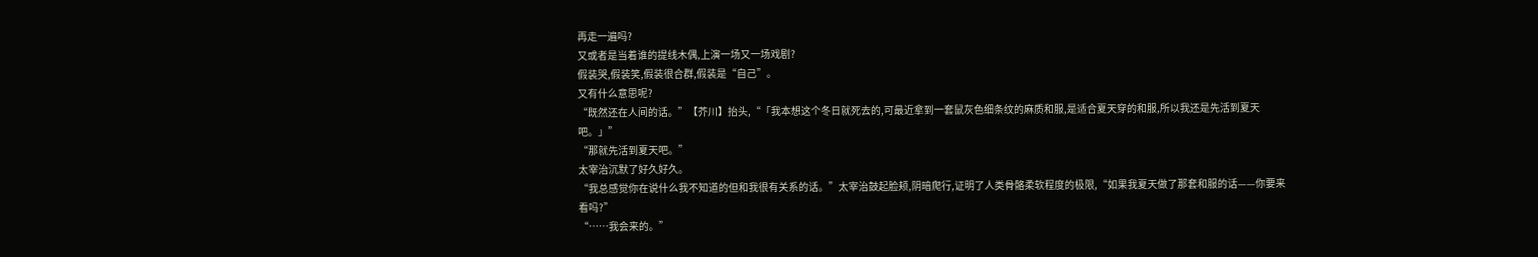再走一遍吗?
又或者是当着谁的提线木偶,上演一场又一场戏剧?
假装哭,假装笑,假装很合群,假装是“自己”。
又有什么意思呢?
“既然还在人间的话。”【芥川】抬头,“「我本想这个冬日就死去的,可最近拿到一套鼠灰色细条纹的麻质和服,是适合夏天穿的和服,所以我还是先活到夏天吧。」”
“那就先活到夏天吧。”
太宰治沉默了好久好久。
“我总感觉你在说什么我不知道的但和我很有关系的话。”太宰治鼓起脸颊,阴暗爬行,证明了人类骨骼柔软程度的极限,“如果我夏天做了那套和服的话——你要来看吗?”
“……我会来的。”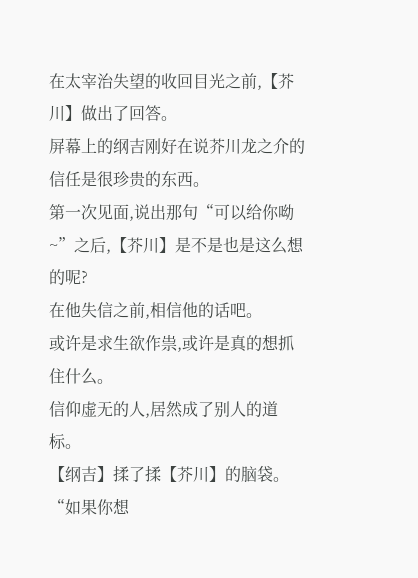在太宰治失望的收回目光之前,【芥川】做出了回答。
屏幕上的纲吉刚好在说芥川龙之介的信任是很珍贵的东西。
第一次见面,说出那句“可以给你呦~”之后,【芥川】是不是也是这么想的呢?
在他失信之前,相信他的话吧。
或许是求生欲作祟,或许是真的想抓住什么。
信仰虚无的人,居然成了别人的道标。
【纲吉】揉了揉【芥川】的脑袋。
“如果你想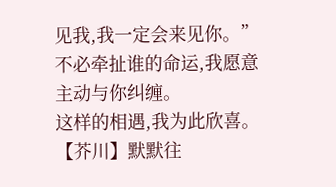见我,我一定会来见你。”
不必牵扯谁的命运,我愿意主动与你纠缠。
这样的相遇,我为此欣喜。
【芥川】默默往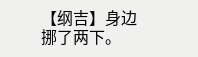【纲吉】身边挪了两下。